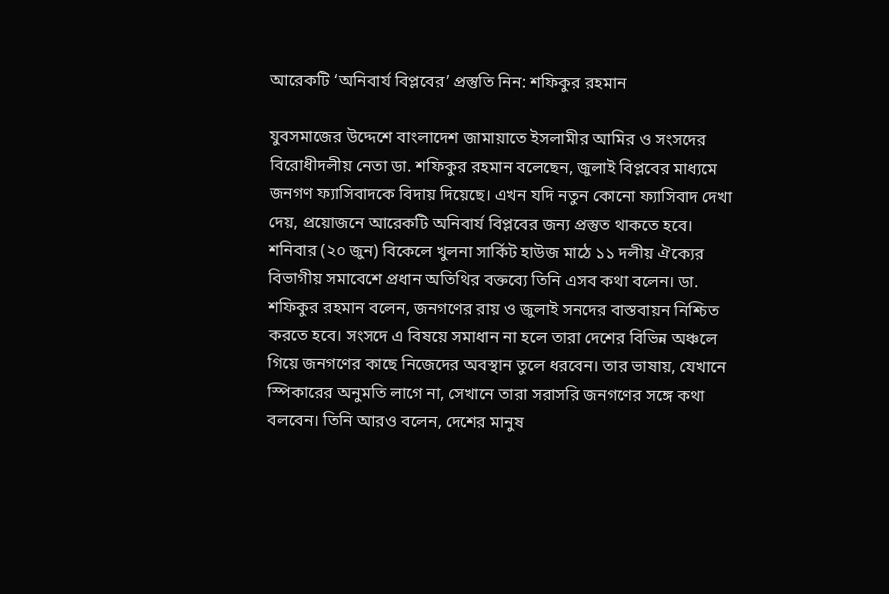আরেকটি ‘অনিবার্য বিপ্লবের’ প্রস্তুতি নিন: শফিকুর রহমান

যুবসমাজের উদ্দেশে বাংলাদেশ জামায়াতে ইসলামীর আমির ও সংসদের বিরোধীদলীয় নেতা ডা. শফিকুর রহমান বলেছেন, জুলাই বিপ্লবের মাধ্যমে জনগণ ফ্যাসিবাদকে বিদায় দিয়েছে। এখন যদি নতুন কোনো ফ্যাসিবাদ দেখা দেয়, প্রয়োজনে আরেকটি অনিবার্য বিপ্লবের জন্য প্রস্তুত থাকতে হবে। শনিবার (২০ জুন) বিকেলে খুলনা সার্কিট হাউজ মাঠে ১১ দলীয় ঐক্যের বিভাগীয় সমাবেশে প্রধান অতিথির বক্তব্যে তিনি এসব কথা বলেন। ডা. শফিকুর রহমান বলেন, জনগণের রায় ও জুলাই সনদের বাস্তবায়ন নিশ্চিত করতে হবে। সংসদে এ বিষয়ে সমাধান না হলে তারা দেশের বিভিন্ন অঞ্চলে গিয়ে জনগণের কাছে নিজেদের অবস্থান তুলে ধরবেন। তার ভাষায়, যেখানে স্পিকারের অনুমতি লাগে না, সেখানে তারা সরাসরি জনগণের সঙ্গে কথা বলবেন। তিনি আরও বলেন, দেশের মানুষ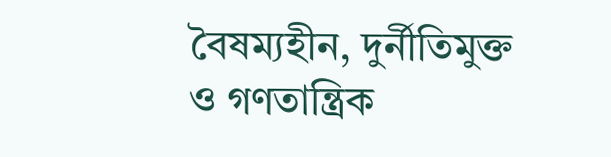বৈষম্যহীন, দুর্নীতিমুক্ত ও গণতান্ত্রিক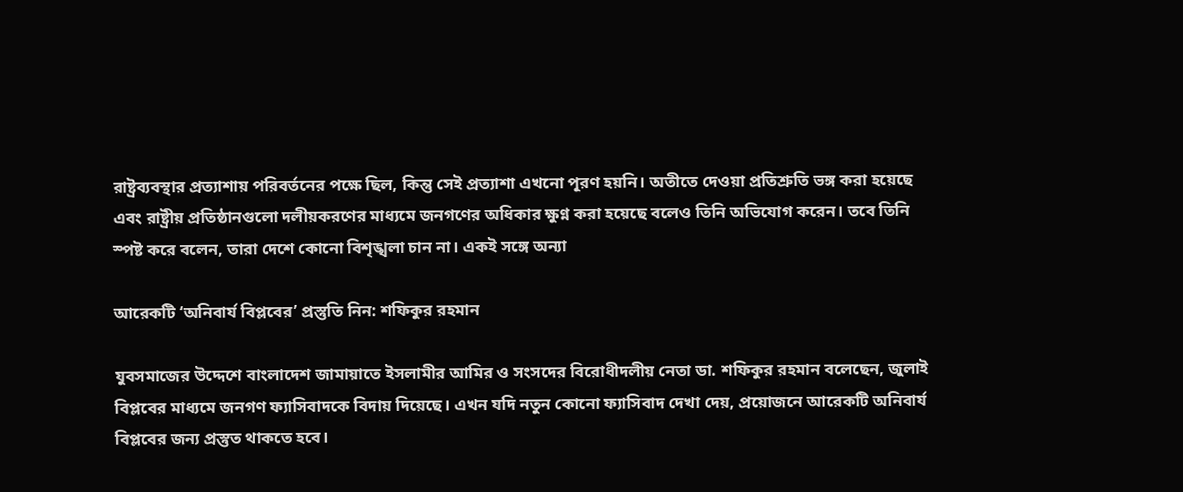রাষ্ট্রব্যবস্থার প্রত্যাশায় পরিবর্তনের পক্ষে ছিল, কিন্তু সেই প্রত্যাশা এখনো পূরণ হয়নি। অতীতে দেওয়া প্রতিশ্রুতি ভঙ্গ করা হয়েছে এবং রাষ্ট্রীয় প্রতিষ্ঠানগুলো দলীয়করণের মাধ্যমে জনগণের অধিকার ক্ষুণ্ন করা হয়েছে বলেও তিনি অভিযোগ করেন। তবে তিনি স্পষ্ট করে বলেন, তারা দেশে কোনো বিশৃঙ্খলা চান না। একই সঙ্গে অন্যা

আরেকটি ‘অনিবার্য বিপ্লবের’ প্রস্তুতি নিন: শফিকুর রহমান

যুবসমাজের উদ্দেশে বাংলাদেশ জামায়াতে ইসলামীর আমির ও সংসদের বিরোধীদলীয় নেতা ডা. শফিকুর রহমান বলেছেন, জুলাই বিপ্লবের মাধ্যমে জনগণ ফ্যাসিবাদকে বিদায় দিয়েছে। এখন যদি নতুন কোনো ফ্যাসিবাদ দেখা দেয়, প্রয়োজনে আরেকটি অনিবার্য বিপ্লবের জন্য প্রস্তুত থাকতে হবে।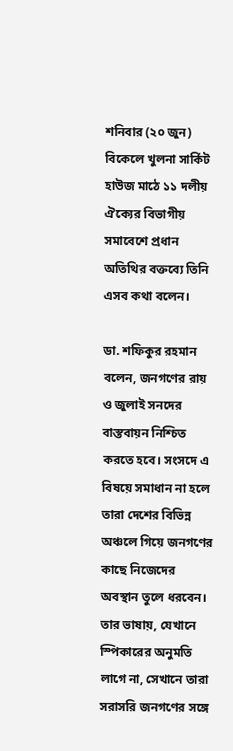শনিবার (২০ জুন) বিকেলে খুলনা সার্কিট হাউজ মাঠে ১১ দলীয় ঐক্যের বিভাগীয় সমাবেশে প্রধান অতিথির বক্তব্যে তিনি এসব কথা বলেন।

ডা. শফিকুর রহমান বলেন, জনগণের রায় ও জুলাই সনদের বাস্তবায়ন নিশ্চিত করতে হবে। সংসদে এ বিষয়ে সমাধান না হলে তারা দেশের বিভিন্ন অঞ্চলে গিয়ে জনগণের কাছে নিজেদের অবস্থান তুলে ধরবেন। তার ভাষায়, যেখানে স্পিকারের অনুমতি লাগে না, সেখানে তারা সরাসরি জনগণের সঙ্গে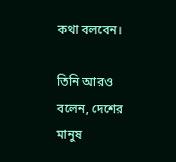কথা বলবেন।

তিনি আরও বলেন, দেশের মানুষ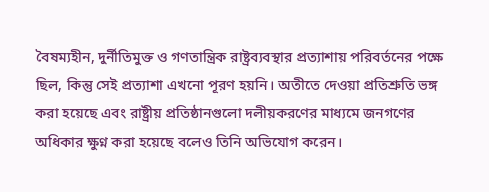বৈষম্যহীন, দুর্নীতিমুক্ত ও গণতান্ত্রিক রাষ্ট্রব্যবস্থার প্রত্যাশায় পরিবর্তনের পক্ষে ছিল, কিন্তু সেই প্রত্যাশা এখনো পূরণ হয়নি। অতীতে দেওয়া প্রতিশ্রুতি ভঙ্গ করা হয়েছে এবং রাষ্ট্রীয় প্রতিষ্ঠানগুলো দলীয়করণের মাধ্যমে জনগণের অধিকার ক্ষুণ্ন করা হয়েছে বলেও তিনি অভিযোগ করেন।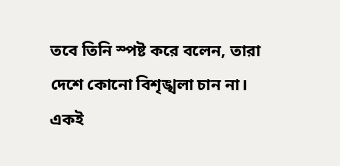তবে তিনি স্পষ্ট করে বলেন, তারা দেশে কোনো বিশৃঙ্খলা চান না। একই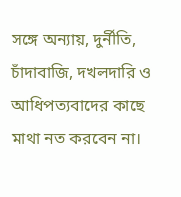সঙ্গে অন্যায়, দুর্নীতি, চাঁদাবাজি, দখলদারি ও আধিপত্যবাদের কাছে মাথা নত করবেন না।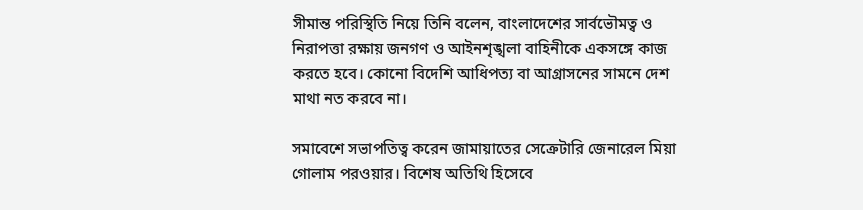সীমান্ত পরিস্থিতি নিয়ে তিনি বলেন, বাংলাদেশের সার্বভৌমত্ব ও নিরাপত্তা রক্ষায় জনগণ ও আইনশৃঙ্খলা বাহিনীকে একসঙ্গে কাজ করতে হবে। কোনো বিদেশি আধিপত্য বা আগ্রাসনের সামনে দেশ মাথা নত করবে না।

সমাবেশে সভাপতিত্ব করেন জামায়াতের সেক্রেটারি জেনারেল মিয়া গোলাম পরওয়ার। বিশেষ অতিথি হিসেবে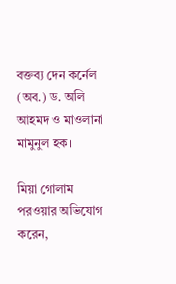বক্তব্য দেন কর্নেল (অব.) ড. অলি আহমদ ও মাওলানা মামুনুল হক।

মিয়া গোলাম পরওয়ার অভিযোগ করেন,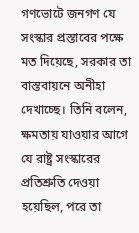গণভোটে জনগণ যে সংস্কার প্রস্তাবের পক্ষে মত দিয়েছে, সরকার তা বাস্তবায়নে অনীহা দেখাচ্ছে। তিনি বলেন, ক্ষমতায় যাওয়ার আগে যে রাষ্ট্র সংস্কারের প্রতিশ্রুতি দেওয়া হয়েছিল, পরে তা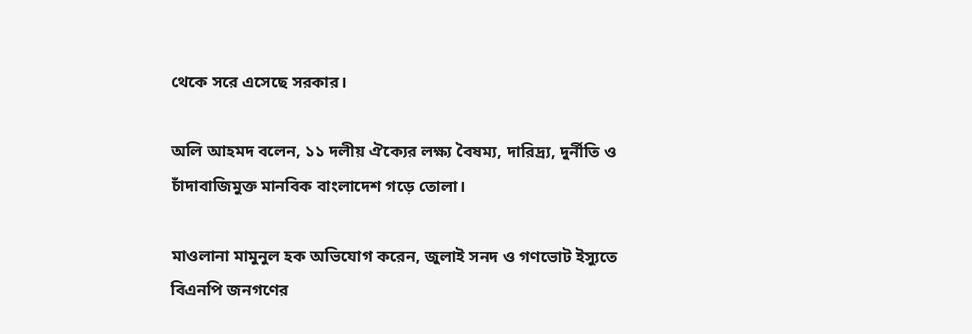থেকে সরে এসেছে সরকার।

অলি আহমদ বলেন, ১১ দলীয় ঐক্যের লক্ষ্য বৈষম্য, দারিদ্র্য, দুর্নীতি ও চাঁদাবাজিমুক্ত মানবিক বাংলাদেশ গড়ে তোলা।

মাওলানা মামুনুল হক অভিযোগ করেন, জুলাই সনদ ও গণভোট ইস্যুতে বিএনপি জনগণের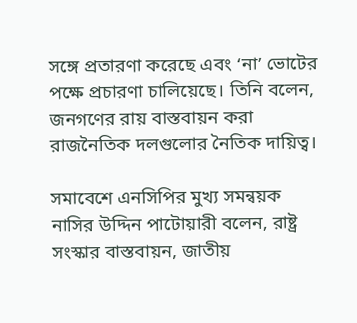সঙ্গে প্রতারণা করেছে এবং ‘না’ ভোটের পক্ষে প্রচারণা চালিয়েছে। তিনি বলেন, জনগণের রায় বাস্তবায়ন করা রাজনৈতিক দলগুলোর নৈতিক দায়িত্ব।

সমাবেশে এনসিপির মুখ্য সমন্বয়ক নাসির উদ্দিন পাটোয়ারী বলেন, রাষ্ট্র সংস্কার বাস্তবায়ন, জাতীয়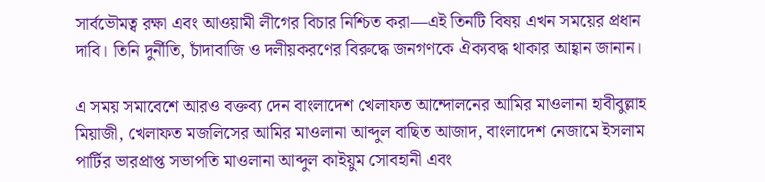সার্বভৌমত্ব রক্ষা এবং আওয়ামী লীগের বিচার নিশ্চিত করা—এই তিনটি বিষয় এখন সময়ের প্রধান দাবি। তিনি দুর্নীতি, চাঁদাবাজি ও দলীয়করণের বিরুদ্ধে জনগণকে ঐক্যবদ্ধ থাকার আহ্বান জানান।

এ সময় সমাবেশে আরও বক্তব্য দেন বাংলাদেশ খেলাফত আন্দোলনের আমির মাওলানা হাবীবুল্লাহ মিয়াজী, খেলাফত মজলিসের আমির মাওলানা আব্দুল বাছিত আজাদ, বাংলাদেশ নেজামে ইসলাম পার্টির ভারপ্রাপ্ত সভাপতি মাওলানা আব্দুল কাইয়ুম সোবহানী এবং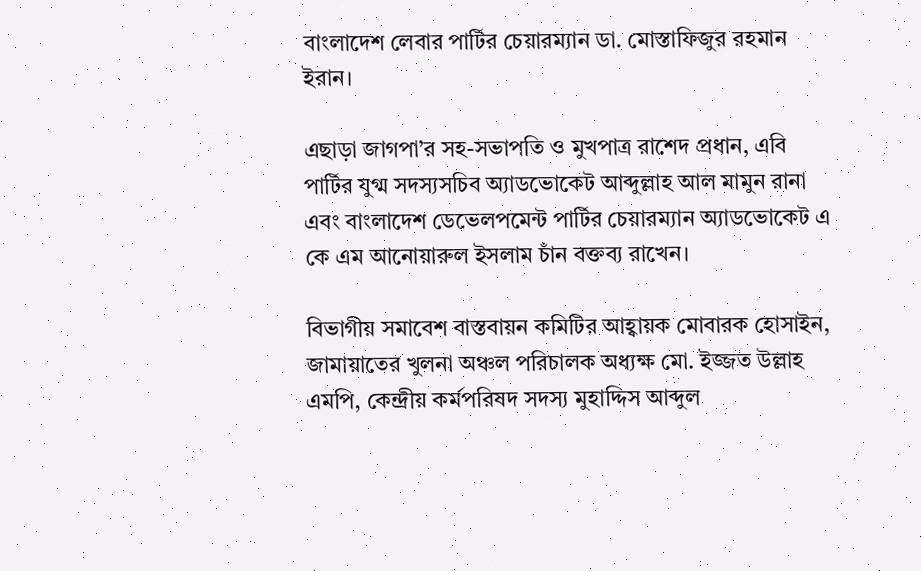বাংলাদেশ লেবার পার্টির চেয়ারম্যান ডা. মোস্তাফিজুর রহমান ইরান।

এছাড়া জাগপা’র সহ-সভাপতি ও মুখপাত্র রাশেদ প্রধান, এবি পার্টির যুগ্ম সদস্যসচিব অ্যাডভোকেট আব্দুল্লাহ আল মামুন রানা এবং বাংলাদেশ ডেভেলপমেন্ট পার্টির চেয়ারম্যান অ্যাডভোকেট এ কে এম আনোয়ারুল ইসলাম চাঁন বক্তব্য রাখেন।

বিভাগীয় সমাবেশ বাস্তবায়ন কমিটির আহ্বায়ক মোবারক হোসাইন, জামায়াতের খুলনা অঞ্চল পরিচালক অধ্যক্ষ মো. ইজ্জত উল্লাহ এমপি, কেন্দ্রীয় কর্মপরিষদ সদস্য মুহাদ্দিস আব্দুল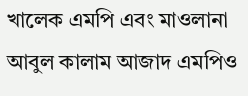খালেক এমপি এবং মাওলানা আবুল কালাম আজাদ এমপিও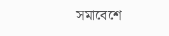সমাবেশে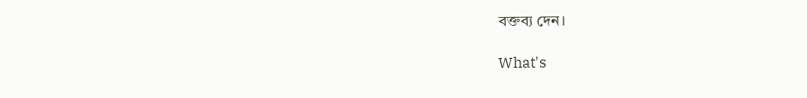বক্তব্য দেন।

What's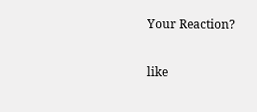Your Reaction?

like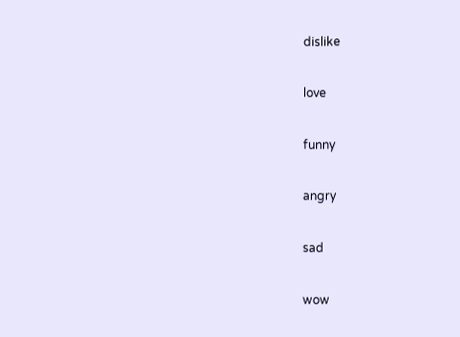dislike

love

funny

angry

sad

wow